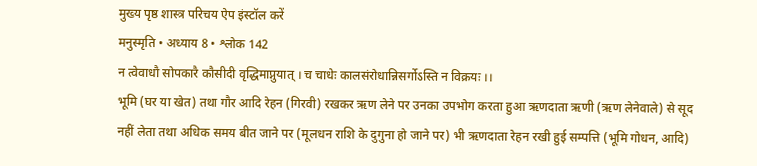मुख्य पृष्ठ शास्त्र परिचय ऐप इंस्टॉल करें
मनुस्मृति • अध्याय 8 • श्लोक 142
न त्वेवाधौ सोपकारै कौसीदी वृद्धिमाप्नुयात्‌ । च चाधेः कालसंरोधान्निसर्गोऽस्ति न विक्रयः ।।
भूमि (घर या खेत) तथा गौर आदि रेहन (गिरवी) रखकर ऋण लेने पर उनका उपभोग करता हुआ ऋणदाता ऋणी (ऋण लेनेवाले) से सूद नहीं लेता तथा अधिक समय बीत जाने पर (मूलधन राशि के दुगुना हो जाने पर) भी ऋणदाता रेहन रखी हुई सम्पत्ति (भूमि गोधन, आदि)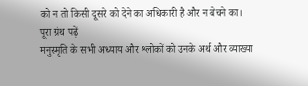को न तो किसी दूसरे को देने का अधिकारी है और न बेचने का।
पूरा ग्रंथ पढ़ें
मनुस्मृति के सभी अध्याय और श्लोकों को उनके अर्थ और व्याख्या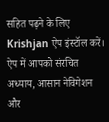सहित पढ़ने के लिए Krishjan ऐप इंस्टॉल करें। ऐप में आपको संरचित अध्याय, आसान नेविगेशन और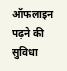ऑफलाइन पढ़ने की सुविधा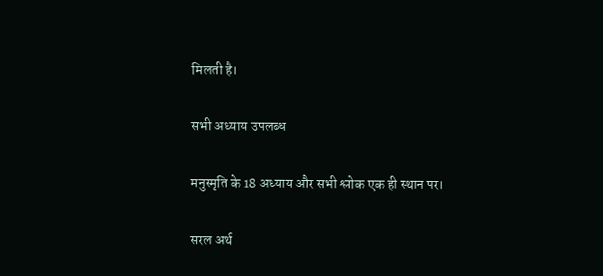मिलती है।

सभी अध्याय उपलब्ध

मनुस्मृति के 18 अध्याय और सभी श्लोक एक ही स्थान पर।

सरल अर्थ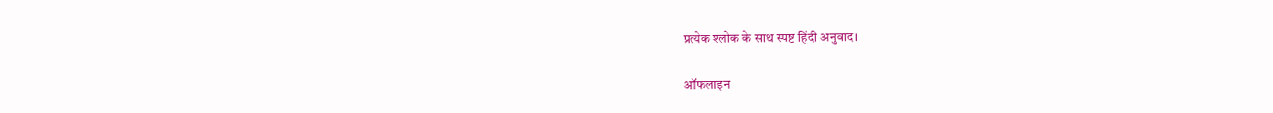प्रत्येक श्लोक के साथ स्पष्ट हिंदी अनुवाद।

ऑफलाइन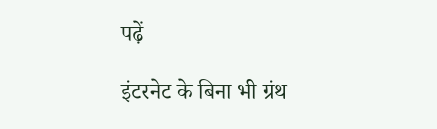पढ़ें

इंटरनेट के बिना भी ग्रंथ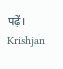पढ़ें।
Krishjan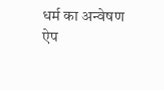धर्म का अन्वेषण
ऐप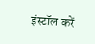इंस्टॉल करें